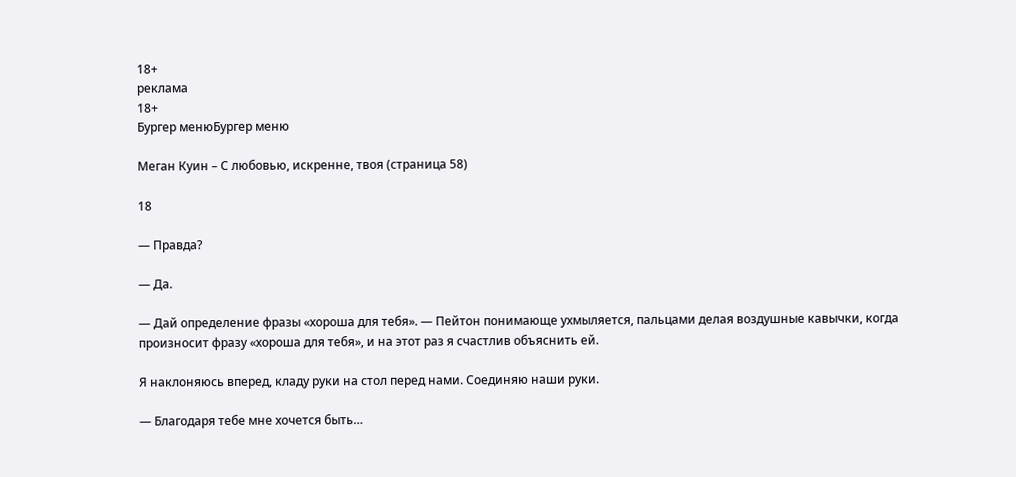18+
реклама
18+
Бургер менюБургер меню

Меган Куин – С любовью, искренне, твоя (страница 58)

18

— Правда?

— Да.

— Дай определение фразы «хороша для тебя». — Пейтон понимающе ухмыляется, пальцами делая воздушные кавычки, когда произносит фразу «хороша для тебя», и на этот раз я счастлив объяснить ей.

Я наклоняюсь вперед, кладу руки на стол перед нами. Соединяю наши руки.

— Благодаря тебе мне хочется быть…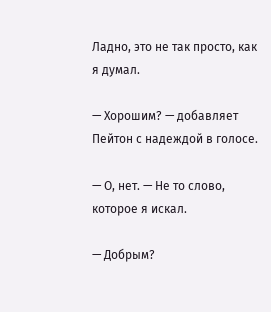Ладно, это не так просто, как я думал.

— Хорошим? — добавляет Пейтон с надеждой в голосе.

— О, нет. — Не то слово, которое я искал.

— Добрым?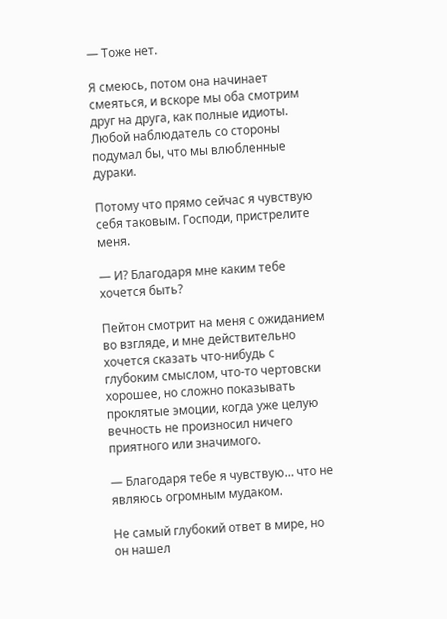— Тоже нет.

Я смеюсь, потом она начинает смеяться, и вскоре мы оба смотрим друг на друга, как полные идиоты. Любой наблюдатель со стороны подумал бы, что мы влюбленные дураки.

Потому что прямо сейчас я чувствую себя таковым. Господи, пристрелите меня.

— И? Благодаря мне каким тебе хочется быть?

Пейтон смотрит на меня с ожиданием во взгляде, и мне действительно хочется сказать что-нибудь с глубоким смыслом, что-то чертовски хорошее, но сложно показывать проклятые эмоции, когда уже целую вечность не произносил ничего приятного или значимого.

— Благодаря тебе я чувствую… что не являюсь огромным мудаком.

Не самый глубокий ответ в мире, но он нашел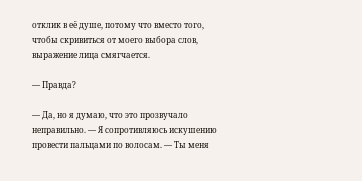отклик в её душе, потому что вместо того, чтобы скривиться от моего выбора слов, выражение лица смягчается.

— Правда?

— Да, но я думаю, что это прозвучало неправильно. — Я сопротивляюсь искушению провести пальцами по волосам. — Ты меня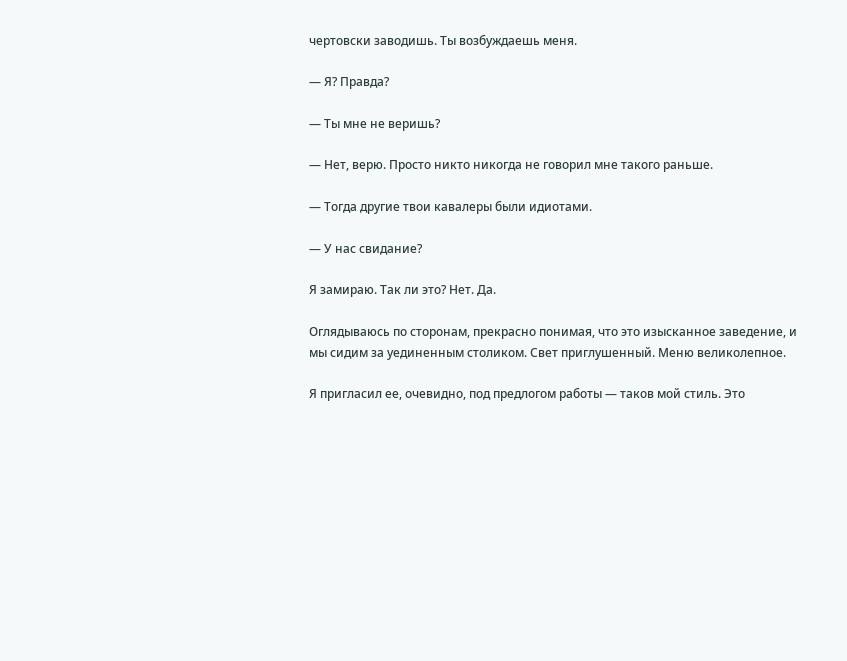чертовски заводишь. Ты возбуждаешь меня.

— Я? Правда?

— Ты мне не веришь?

— Нет, верю. Просто никто никогда не говорил мне такого раньше.

— Тогда другие твои кавалеры были идиотами.

— У нас свидание?

Я замираю. Так ли это? Нет. Да.

Оглядываюсь по сторонам, прекрасно понимая, что это изысканное заведение, и мы сидим за уединенным столиком. Свет приглушенный. Меню великолепное.

Я пригласил ее, очевидно, под предлогом работы — таков мой стиль. Это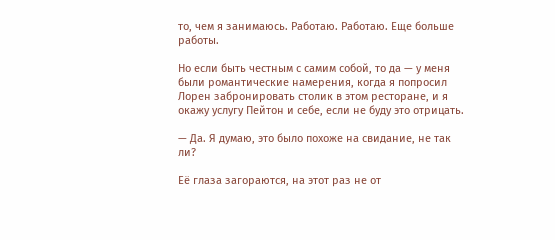то, чем я занимаюсь. Работаю. Работаю. Еще больше работы.

Но если быть честным с самим собой, то да — у меня были романтические намерения, когда я попросил Лорен забронировать столик в этом ресторане, и я окажу услугу Пейтон и себе, если не буду это отрицать.

— Да. Я думаю, это было похоже на свидание, не так ли?

Её глаза загораются, на этот раз не от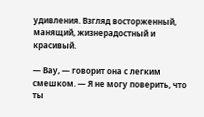удивления. Взгляд восторженный, манящий, жизнерадостный и красивый.

— Вау, — говорит она с легким смешком. — Я не могу поверить, что ты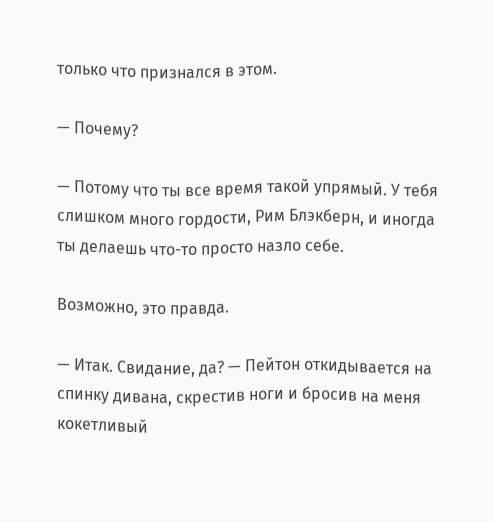только что признался в этом.

— Почему?

— Потому что ты все время такой упрямый. У тебя слишком много гордости, Рим Блэкберн, и иногда ты делаешь что-то просто назло себе.

Возможно, это правда.

— Итак. Свидание, да? — Пейтон откидывается на спинку дивана, скрестив ноги и бросив на меня кокетливый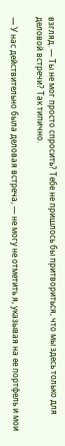взгляд. — Ты не мог просто спросить? Тебе не пришлось бы притвориться, что мы здесь только для деловой встречи? Так типично.

— У нас действительно была деловая встреча, — не могу не отметить я, указывая на ее портфель и мои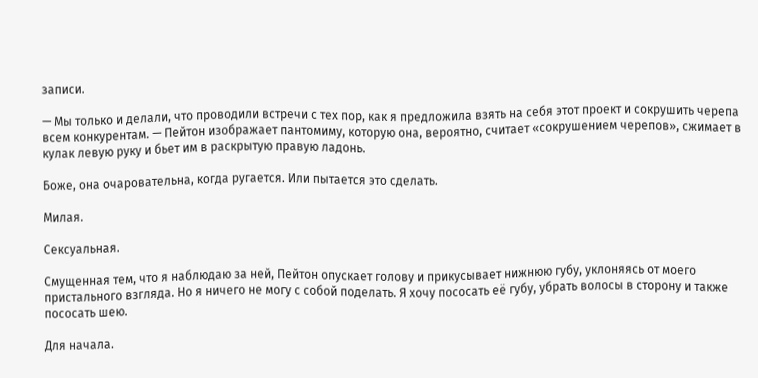записи.

— Мы только и делали, что проводили встречи с тех пор, как я предложила взять на себя этот проект и сокрушить черепа всем конкурентам. — Пейтон изображает пантомиму, которую она, вероятно, считает «сокрушением черепов», сжимает в кулак левую руку и бьет им в раскрытую правую ладонь.

Боже, она очаровательна, когда ругается. Или пытается это сделать.

Милая.

Сексуальная.

Смущенная тем, что я наблюдаю за ней, Пейтон опускает голову и прикусывает нижнюю губу, уклоняясь от моего пристального взгляда. Но я ничего не могу с собой поделать. Я хочу пососать её губу, убрать волосы в сторону и также пососать шею.

Для начала.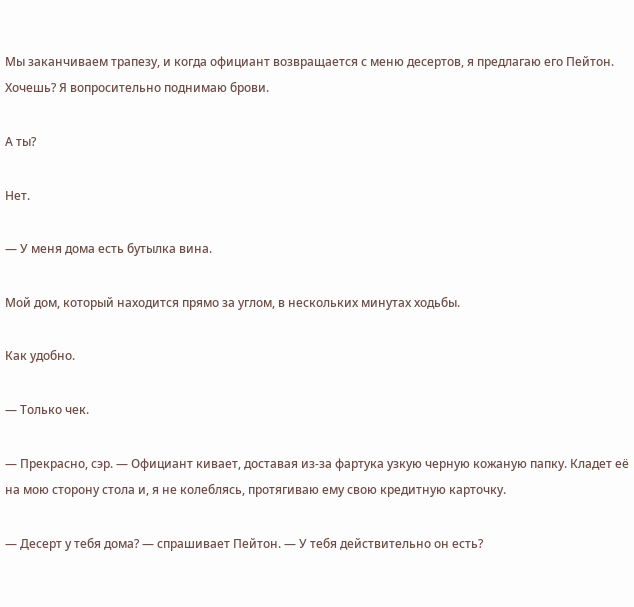Мы заканчиваем трапезу, и когда официант возвращается с меню десертов, я предлагаю его Пейтон. Хочешь? Я вопросительно поднимаю брови.

А ты?

Нет.

— У меня дома есть бутылка вина.

Мой дом, который находится прямо за углом, в нескольких минутах ходьбы.

Как удобно.

— Только чек.

— Прекрасно, сэр. — Официант кивает, доставая из-за фартука узкую черную кожаную папку. Кладет её на мою сторону стола и, я не колеблясь, протягиваю ему свою кредитную карточку.

— Десерт у тебя дома? — спрашивает Пейтон. — У тебя действительно он есть?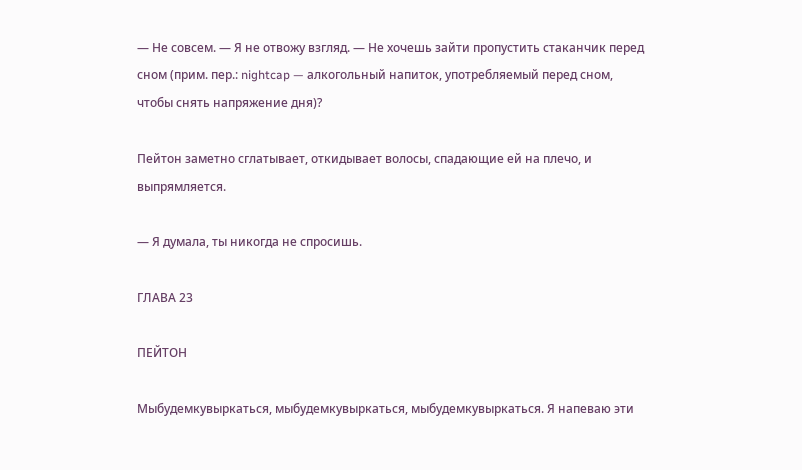— Не совсем. — Я не отвожу взгляд. — Не хочешь зайти пропустить стаканчик перед сном (прим. пер.: nightcap — алкогольный напиток, употребляемый перед сном, чтобы снять напряжение дня)?

Пейтон заметно сглатывает, откидывает волосы, спадающие ей на плечо, и выпрямляется.

— Я думала, ты никогда не спросишь.

ГЛАВА 23

ПЕЙТОН

Мыбудемкувыркаться, мыбудемкувыркаться, мыбудемкувыркаться. Я напеваю эти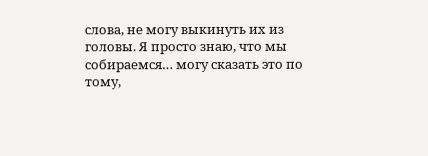слова, не могу выкинуть их из головы. Я просто знаю, что мы собираемся… могу сказать это по тому,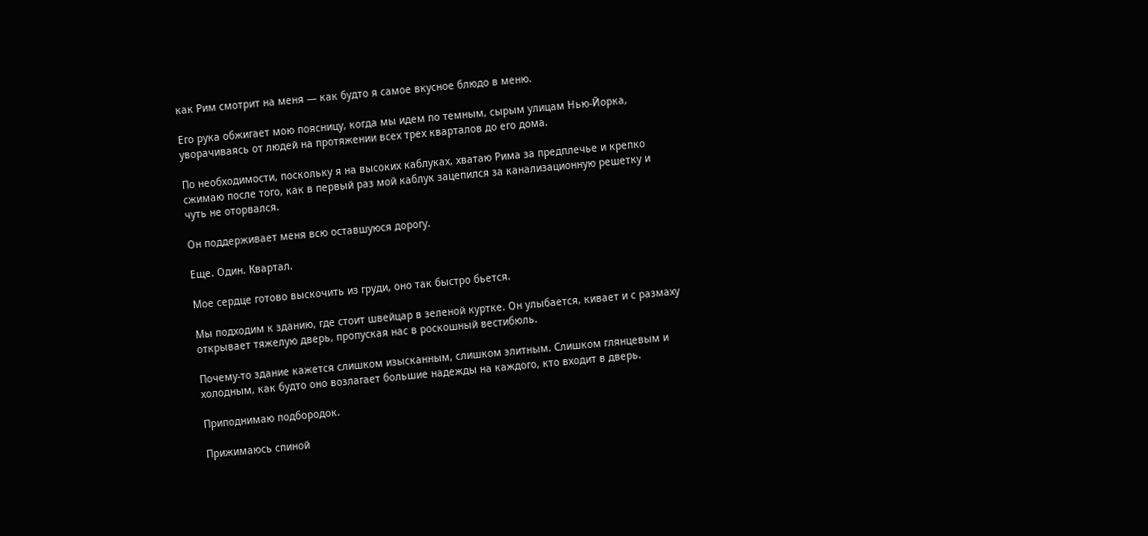как Рим смотрит на меня — как будто я самое вкусное блюдо в меню.

Его рука обжигает мою поясницу, когда мы идем по темным, сырым улицам Нью-Йорка, уворачиваясь от людей на протяжении всех трех кварталов до его дома.

По необходимости, поскольку я на высоких каблуках, хватаю Рима за предплечье и крепко сжимаю после того, как в первый раз мой каблук зацепился за канализационную решетку и чуть не оторвался.

Он поддерживает меня всю оставшуюся дорогу.

Еще. Один. Квартал.

Мое сердце готово выскочить из груди, оно так быстро бьется.

Мы подходим к зданию, где стоит швейцар в зеленой куртке. Он улыбается, кивает и с размаху открывает тяжелую дверь, пропуская нас в роскошный вестибюль.

Почему-то здание кажется слишком изысканным, слишком элитным. Слишком глянцевым и холодным, как будто оно возлагает большие надежды на каждого, кто входит в дверь.

Приподнимаю подбородок.

Прижимаюсь спиной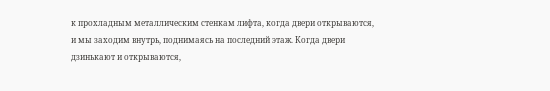к прохладным металлическим стенкам лифта, когда двери открываются, и мы заходим внутрь, поднимаясь на последний этаж. Когда двери дзинькают и открываются,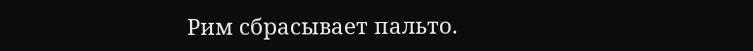Рим сбрасывает пальто.